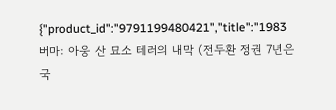{"product_id":"9791199480421","title":"1983 버마: 아웅 산 묘소 테러의 내막 (전두환 정권 7년은 국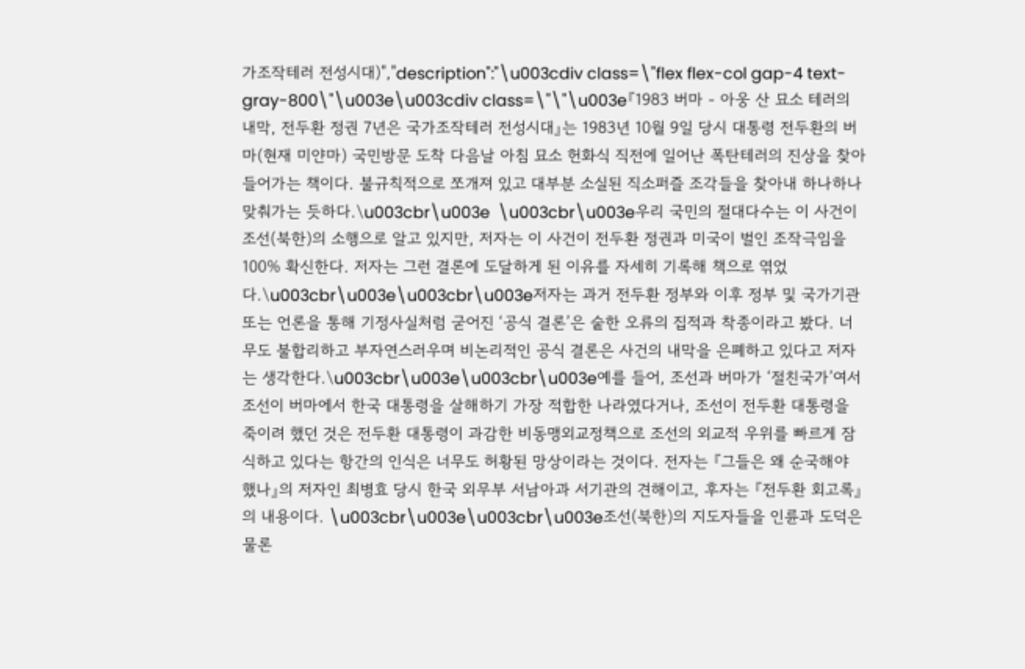가조작테러 전성시대)","description":"\u003cdiv class=\"flex flex-col gap-4 text-gray-800\"\u003e\u003cdiv class=\"\"\u003e『1983 버마 - 아웅 산 묘소 테러의 내막, 전두환 정권 7년은 국가조작테러 전성시대』는 1983년 10월 9일 당시 대통령 전두환의 버마(현재 미얀마) 국민방문 도착 다음날 아침 묘소 헌화식 직전에 일어난 폭탄테러의 진상을 찾아 들어가는 책이다. 불규칙적으로 쪼개져 있고 대부분 소실된 직소퍼즐 조각들을 찾아내 하나하나 맞춰가는 듯하다.\u003cbr\u003e  \u003cbr\u003e우리 국민의 절대다수는 이 사건이 조선(북한)의 소행으로 알고 있지만, 저자는 이 사건이 전두환 정권과 미국이 벌인 조작극임을 100% 확신한다. 저자는 그런 결론에 도달하게 된 이유를 자세히 기록해 책으로 엮었다.\u003cbr\u003e\u003cbr\u003e저자는 과거 전두환 정부와 이후 정부 및 국가기관 또는 언론을 통해 기정사실처럼 굳어진 ‘공식 결론’은 숱한 오류의 집적과 착종이라고 봤다. 너무도 불합리하고 부자연스러우며 비논리적인 공식 결론은 사건의 내막을 은폐하고 있다고 저자는 생각한다.\u003cbr\u003e\u003cbr\u003e예를 들어, 조선과 버마가 ‘절친국가’여서 조선이 버마에서 한국 대통령을 살해하기 가장 적합한 나라였다거나, 조선이 전두환 대통령을 죽이려 했던 것은 전두환 대통령이 과감한 비동맹외교정책으로 조선의 외교적 우위를 빠르게 잠식하고 있다는 항간의 인식은 너무도 허황된 망상이라는 것이다. 전자는 『그들은 왜 순국해야 했나』의 저자인 최병효 당시 한국 외무부 서남아과 서기관의 견해이고, 후자는 『전두환 회고록』의 내용이다. \u003cbr\u003e\u003cbr\u003e조선(북한)의 지도자들을 인륜과 도덕은 물론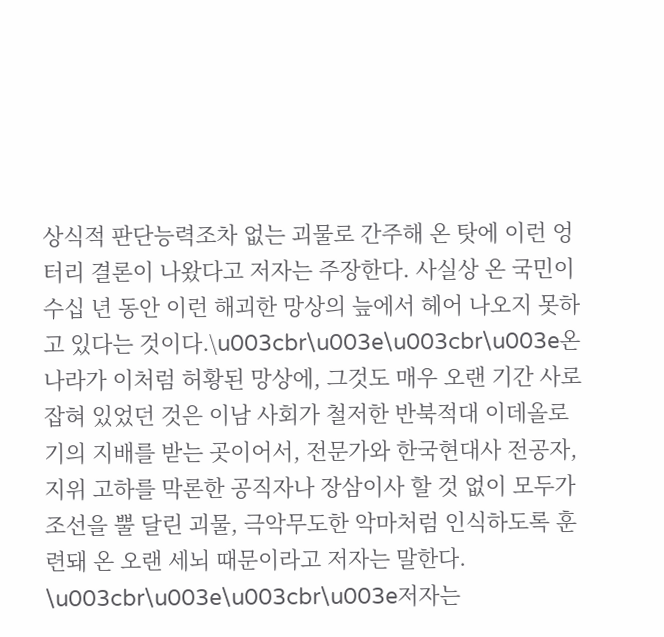상식적 판단능력조차 없는 괴물로 간주해 온 탓에 이런 엉터리 결론이 나왔다고 저자는 주장한다. 사실상 온 국민이 수십 년 동안 이런 해괴한 망상의 늪에서 헤어 나오지 못하고 있다는 것이다.\u003cbr\u003e\u003cbr\u003e온 나라가 이처럼 허황된 망상에, 그것도 매우 오랜 기간 사로잡혀 있었던 것은 이남 사회가 철저한 반북적대 이데올로기의 지배를 받는 곳이어서, 전문가와 한국현대사 전공자, 지위 고하를 막론한 공직자나 장삼이사 할 것 없이 모두가 조선을 뿔 달린 괴물, 극악무도한 악마처럼 인식하도록 훈련돼 온 오랜 세뇌 때문이라고 저자는 말한다. \u003cbr\u003e\u003cbr\u003e저자는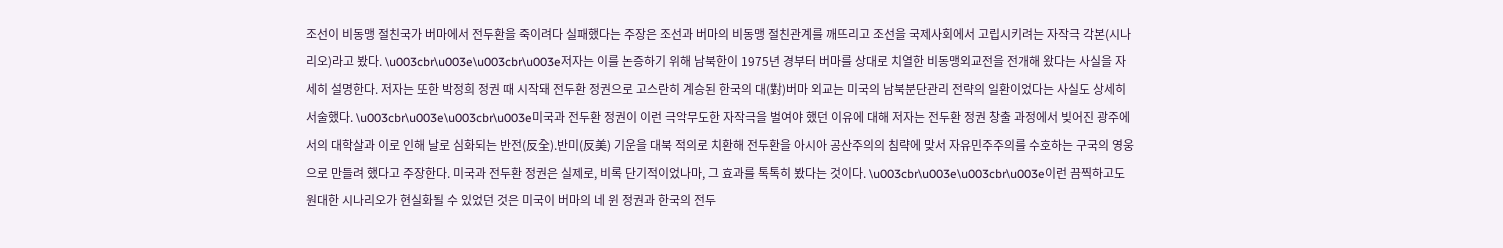조선이 비동맹 절친국가 버마에서 전두환을 죽이려다 실패했다는 주장은 조선과 버마의 비동맹 절친관계를 깨뜨리고 조선을 국제사회에서 고립시키려는 자작극 각본(시나리오)라고 봤다. \u003cbr\u003e\u003cbr\u003e저자는 이를 논증하기 위해 남북한이 1975년 경부터 버마를 상대로 치열한 비동맹외교전을 전개해 왔다는 사실을 자세히 설명한다. 저자는 또한 박정희 정권 때 시작돼 전두환 정권으로 고스란히 계승된 한국의 대(對)버마 외교는 미국의 남북분단관리 전략의 일환이었다는 사실도 상세히 서술했다. \u003cbr\u003e\u003cbr\u003e미국과 전두환 정권이 이런 극악무도한 자작극을 벌여야 했던 이유에 대해 저자는 전두환 정권 창출 과정에서 빚어진 광주에서의 대학살과 이로 인해 날로 심화되는 반전(反全).반미(反美) 기운을 대북 적의로 치환해 전두환을 아시아 공산주의의 침략에 맞서 자유민주주의를 수호하는 구국의 영웅으로 만들려 했다고 주장한다. 미국과 전두환 정권은 실제로, 비록 단기적이었나마, 그 효과를 톡톡히 봤다는 것이다. \u003cbr\u003e\u003cbr\u003e이런 끔찍하고도 원대한 시나리오가 현실화될 수 있었던 것은 미국이 버마의 네 윈 정권과 한국의 전두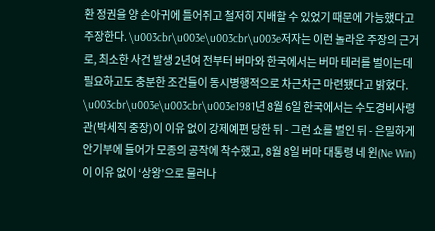환 정권을 양 손아귀에 틀어쥐고 철저히 지배할 수 있었기 때문에 가능했다고 주장한다. \u003cbr\u003e\u003cbr\u003e저자는 이런 놀라운 주장의 근거로, 최소한 사건 발생 2년여 전부터 버마와 한국에서는 버마 테러를 벌이는데 필요하고도 충분한 조건들이 동시병행적으로 차근차근 마련됐다고 밝혔다. \u003cbr\u003e\u003cbr\u003e1981년 8월 6일 한국에서는 수도경비사령관(박세직 중장)이 이유 없이 강제예편 당한 뒤 - 그런 쇼를 벌인 뒤 - 은밀하게 안기부에 들어가 모종의 공작에 착수했고, 8월 8일 버마 대통령 네 윈(Ne Win)이 이유 없이 ‘상왕’으로 물러나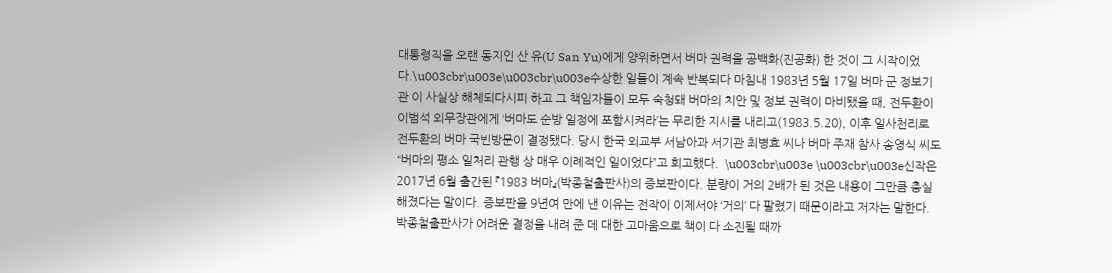대통령직을 오랜 동지인 산 유(U San Yu)에게 양위하면서 버마 권력을 공백화(진공화) 한 것이 그 시작이었다.\u003cbr\u003e\u003cbr\u003e수상한 일들이 계속 반복되다 마침내 1983년 5월 17일 버마 군 정보기관 이 사실상 해체되다시피 하고 그 책임자들이 모두 숙청돼 버마의 치안 및 정보 권력이 마비됐을 때, 전두환이 이범석 외무장관에게 ‘버마도 순방 일정에 포함시켜라’는 무리한 지시를 내리고(1983.5.20), 이후 일사천리로 전두환의 버마 국빈방문이 결정됐다. 당시 한국 외교부 서남아과 서기관 최병효 씨나 버마 주재 참사 송영식 씨도 “버마의 평소 일처리 관행 상 매우 이례적인 일이었다”고 회고했다.  \u003cbr\u003e \u003cbr\u003e신작은 2017년 6월 출간된 『1983 버마』(박종철출판사)의 증보판이다. 분량이 거의 2배가 된 것은 내용이 그만큼 충실해졌다는 말이다. 증보판을 9년여 만에 낸 이유는 전작이 이제서야 ‘거의’ 다 팔렸기 때문이라고 저자는 말한다. 박종철출판사가 어려운 결정을 내려 준 데 대한 고마움으로 책이 다 소진될 때까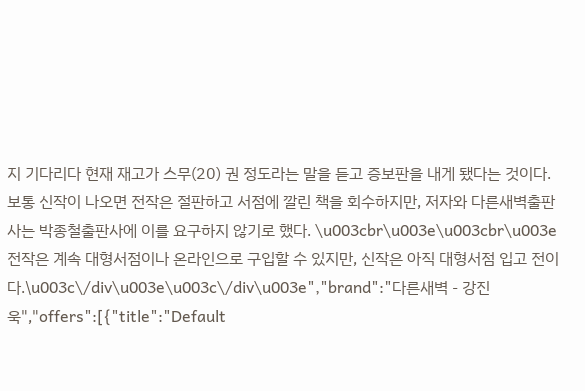지 기다리다 현재 재고가 스무(20) 권 정도라는 말을 듣고 증보판을 내게 됐다는 것이다. 보통 신작이 나오면 전작은 절판하고 서점에 깔린 책을 회수하지만, 저자와 다른새벽출판사는 박종철출판사에 이를 요구하지 않기로 했다. \u003cbr\u003e\u003cbr\u003e전작은 계속 대형서점이나 온라인으로 구입할 수 있지만, 신작은 아직 대형서점 입고 전이다.\u003c\/div\u003e\u003c\/div\u003e","brand":"다른새벽 - 강진욱","offers":[{"title":"Default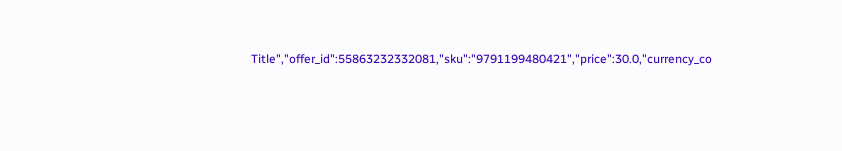Title","offer_id":55863232332081,"sku":"9791199480421","price":30.0,"currency_co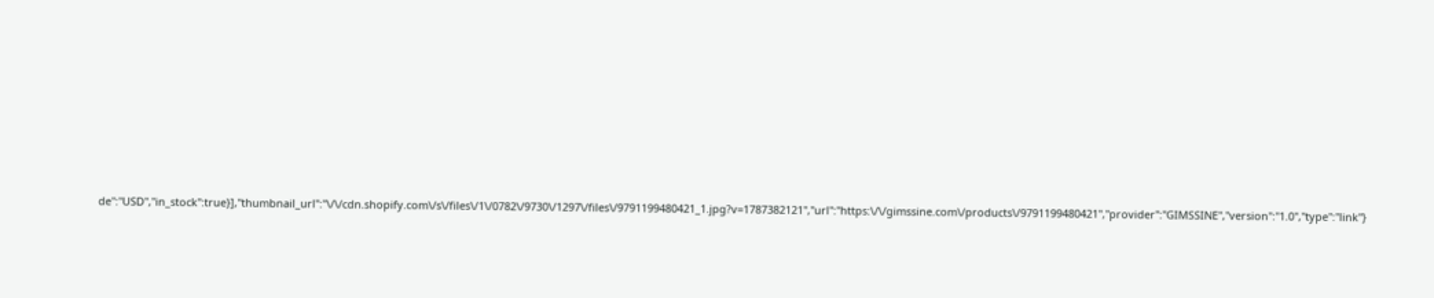de":"USD","in_stock":true}],"thumbnail_url":"\/\/cdn.shopify.com\/s\/files\/1\/0782\/9730\/1297\/files\/9791199480421_1.jpg?v=1787382121","url":"https:\/\/gimssine.com\/products\/9791199480421","provider":"GIMSSINE","version":"1.0","type":"link"}